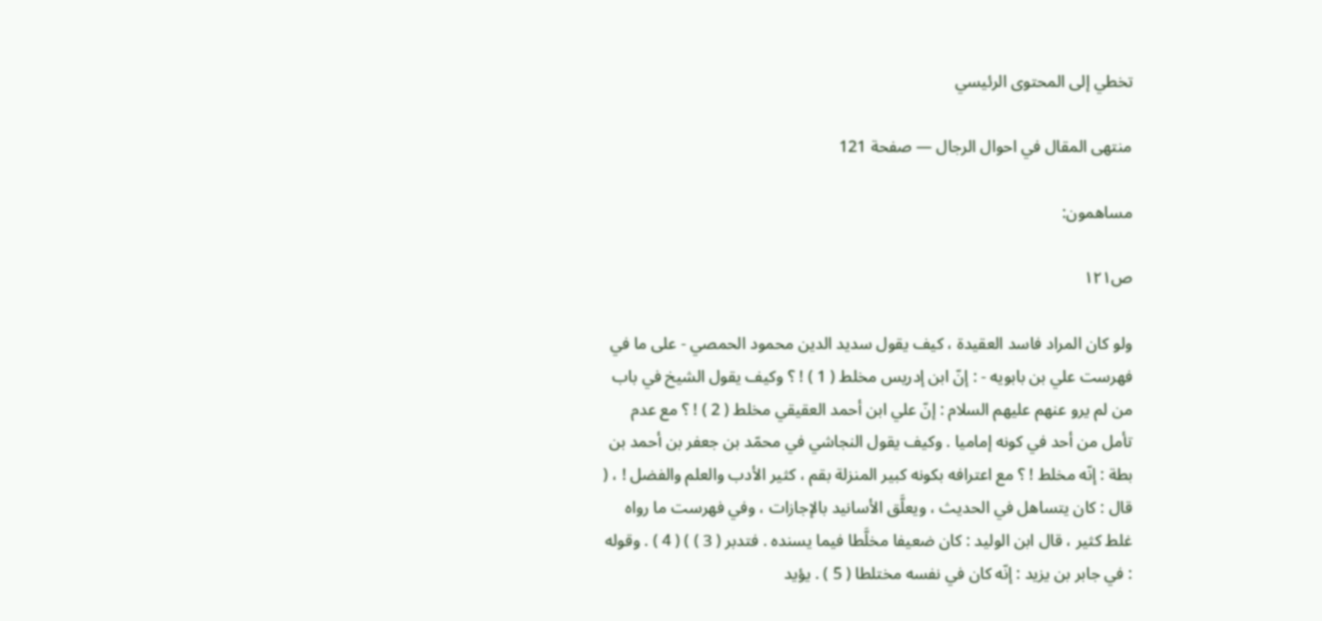تخطي إلى المحتوى الرئيسي

منتهى المقال في احوال الرجال — صفحة 121

مساهمون:

ص١٢١

ولو كان المراد فاسد العقيدة ، كيف يقول سديد الدين محمود الحمصي - على ما في فهرست علي بن بابويه - : إنّ ابن إدريس مخلط ( 1 ) ! ؟ وكيف يقول الشيخ في باب من لم يرو عنهم عليهم السلام : إنّ علي ابن أحمد العقيقي مخلط ( 2 ) ! ؟ مع عدم تأمل من أحد في كونه إماميا . وكيف يقول النجاشي في محمّد بن جعفر بن أحمد بن بطة : إنّه مخلط ! ؟ مع اعترافه بكونه كبير المنزلة بقم ، كثير الأدب والعلم والفضل ! ، ( قال : كان يتساهل في الحديث ، ويعلَّق الأسانيد بالإجازات ، وفي فهرست ما رواه غلط كثير ، قال ابن الوليد : كان ضعيفا مخلَّطا فيما يسنده . فتدبر ( 3 ) ) ( 4 ) . وقوله : في جابر بن يزيد : إنّه كان في نفسه مختلطا ( 5 ) . يؤيد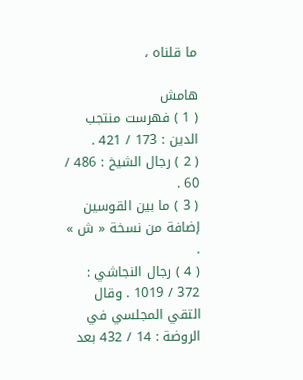ما قلناه ،

هامش
( 1 ) فهرست منتجب الدين : 173 / 421 .
( 2 ) رجال الشيخ : 486 / 60 .
( 3 ) ما بين القوسين إضافة من نسخة « ش » .
( 4 ) رجال النجاشي : 372 / 1019 . وقال التقي المجلسي في الروضة : 14 / 432 بعد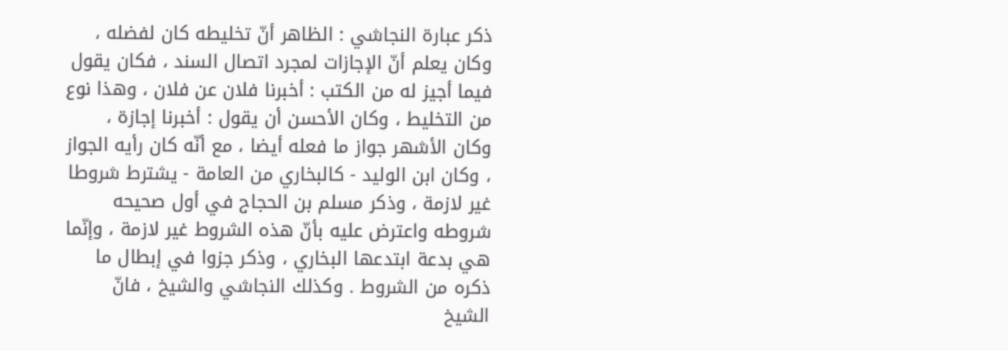ذكر عبارة النجاشي : الظاهر أنّ تخليطه كان لفضله ، وكان يعلم أنّ الإجازات لمجرد اتصال السند ، فكان يقول فيما أجيز له من الكتب : أخبرنا فلان عن فلان ، وهذا نوع من التخليط ، وكان الأحسن أن يقول : أخبرنا إجازة ، وكان الأشهر جواز ما فعله أيضا ، مع أنّه كان رأيه الجواز ، وكان ابن الوليد - كالبخاري من العامة - يشترط شروطا غير لازمة ، وذكر مسلم بن الحجاج في أول صحيحه شروطه واعترض عليه بأنّ هذه الشروط غير لازمة ، وإنّما هي بدعة ابتدعها البخاري ، وذكر جزوا في إبطال ما ذكره من الشروط . وكذلك النجاشي والشيخ ، فانّ الشيخ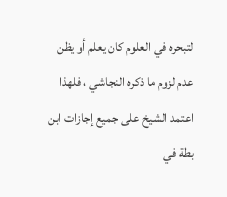لتبحره في العلوم كان يعلم أو يظن عدم لزوم ما ذكره النجاشي ، فلهذا اعتمد الشيخ على جميع إجازات ابن بطة في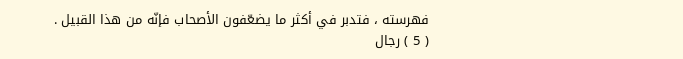فهرسته ، فتدبر في أكثر ما يضعّفون الأصحاب فإنّه من هذا القبيل .
( 5 ) رجال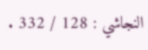النجاشي : 128 / 332 .